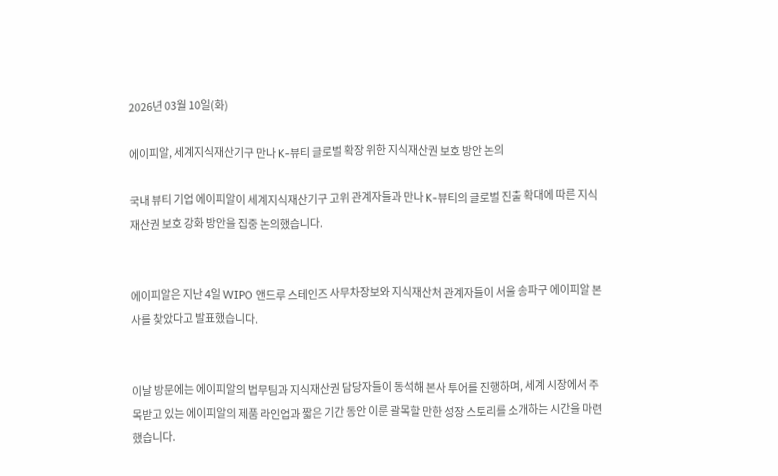2026년 03월 10일(화)

에이피알, 세계지식재산기구 만나 K-뷰티 글로벌 확장 위한 지식재산권 보호 방안 논의

국내 뷰티 기업 에이피알이 세계지식재산기구 고위 관계자들과 만나 K-뷰티의 글로벌 진출 확대에 따른 지식재산권 보호 강화 방안을 집중 논의했습니다.


에이피알은 지난 4일 WIPO 앤드루 스테인즈 사무차장보와 지식재산처 관계자들이 서울 송파구 에이피알 본사를 찾았다고 발표했습니다.


이날 방문에는 에이피알의 법무팀과 지식재산권 담당자들이 동석해 본사 투어를 진행하며, 세계 시장에서 주목받고 있는 에이피알의 제품 라인업과 짧은 기간 동안 이룬 괄목할 만한 성장 스토리를 소개하는 시간을 마련했습니다.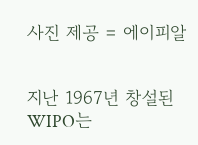사진 제공 = 에이피알


지난 1967년 창설된 WIPO는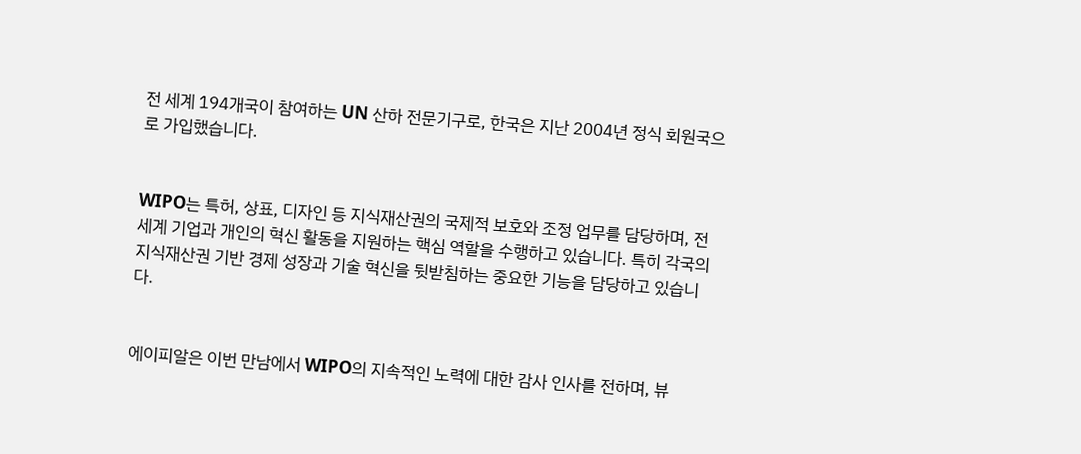전 세계 194개국이 참여하는 UN 산하 전문기구로, 한국은 지난 2004년 정식 회원국으로 가입했습니다.


WIPO는 특허, 상표, 디자인 등 지식재산권의 국제적 보호와 조정 업무를 담당하며, 전 세계 기업과 개인의 혁신 활동을 지원하는 핵심 역할을 수행하고 있습니다. 특히 각국의 지식재산권 기반 경제 성장과 기술 혁신을 뒷받침하는 중요한 기능을 담당하고 있습니다.


에이피알은 이번 만남에서 WIPO의 지속적인 노력에 대한 감사 인사를 전하며, 뷰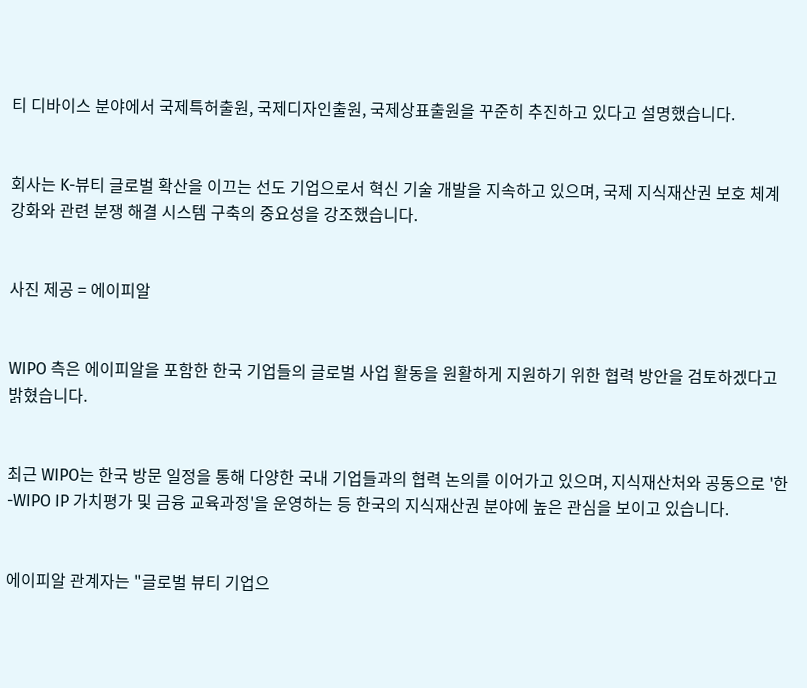티 디바이스 분야에서 국제특허출원, 국제디자인출원, 국제상표출원을 꾸준히 추진하고 있다고 설명했습니다.


회사는 K-뷰티 글로벌 확산을 이끄는 선도 기업으로서 혁신 기술 개발을 지속하고 있으며, 국제 지식재산권 보호 체계 강화와 관련 분쟁 해결 시스템 구축의 중요성을 강조했습니다.


사진 제공 = 에이피알


WIPO 측은 에이피알을 포함한 한국 기업들의 글로벌 사업 활동을 원활하게 지원하기 위한 협력 방안을 검토하겠다고 밝혔습니다.


최근 WIPO는 한국 방문 일정을 통해 다양한 국내 기업들과의 협력 논의를 이어가고 있으며, 지식재산처와 공동으로 '한-WIPO IP 가치평가 및 금융 교육과정'을 운영하는 등 한국의 지식재산권 분야에 높은 관심을 보이고 있습니다.


에이피알 관계자는 "글로벌 뷰티 기업으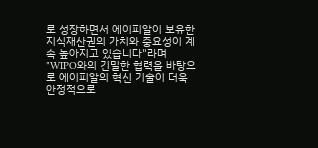로 성장하면서 에이피알이 보유한 지식재산권의 가치와 중요성이 계속 높아지고 있습니다"라며 "WIPO와의 긴밀한 협력을 바탕으로 에이피알의 혁신 기술이 더욱 안정적으로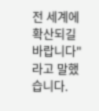전 세계에 확산되길 바랍니다"라고 말했습니다.